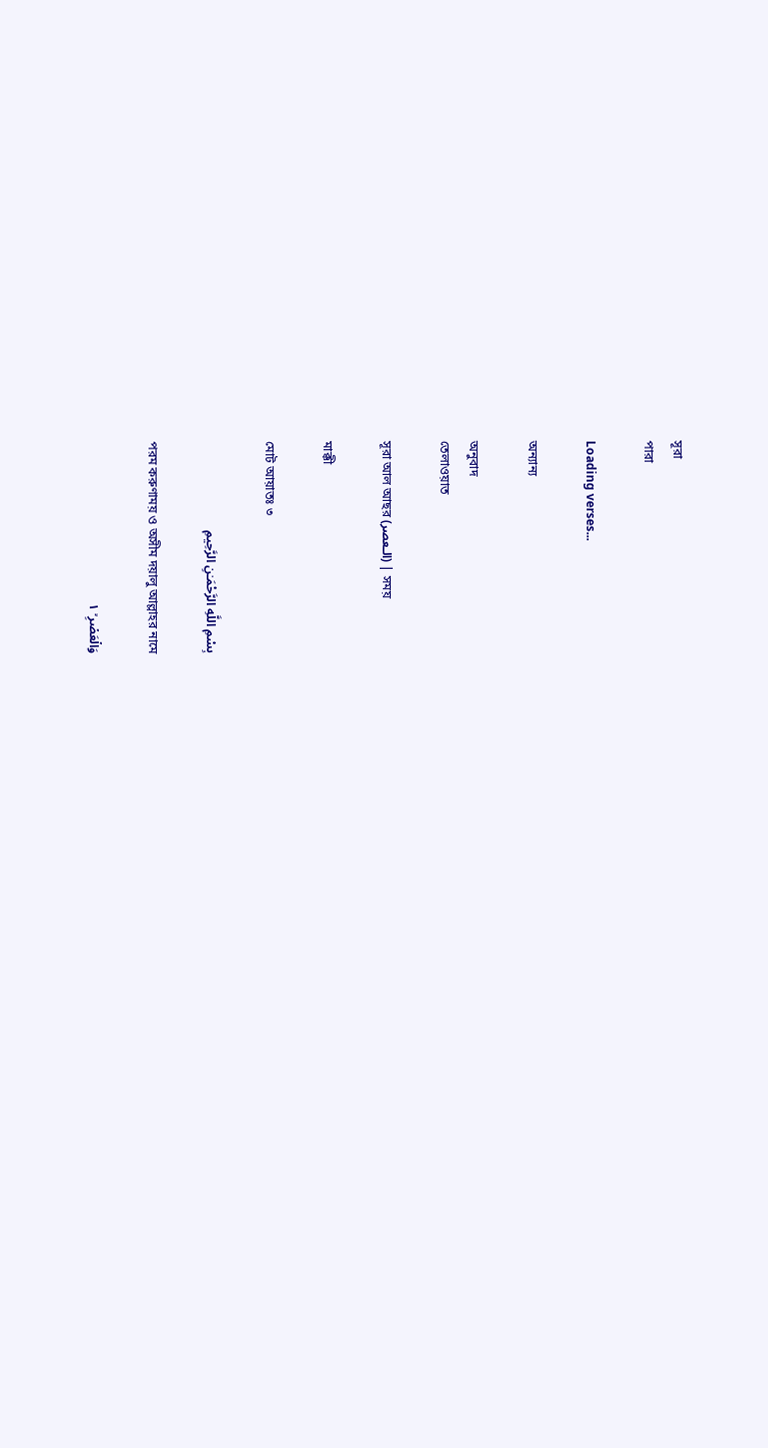সূরা
পারা

Loading verses...

অন্যান্য

অনুবাদ
তেলাওয়াত

সূরা আল আছর (الـعصر) | সময়

মাক্কী

মোট আয়াতঃ ৩

بِسْمِ اللَّهِ الرَّحْمَـٰنِ الرَّحِيمِ

পরম করুণাময় ও অসীম দয়ালু আল্লাহর নামে

وَالۡعَصۡرِ ۙ ١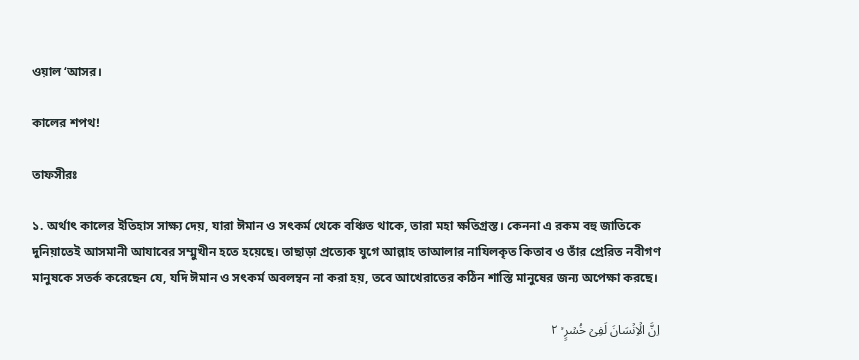ওয়াল ‘আসর।

কালের শপথ!

তাফসীরঃ

১. অর্থাৎ কালের ইতিহাস সাক্ষ্য দেয়, যারা ঈমান ও সৎকর্ম থেকে বঞ্চিত থাকে, তারা মহা ক্ষতিগ্রস্ত। কেননা এ রকম বহু জাতিকে দুনিয়াতেই আসমানী আযাবের সম্মুখীন হতে হয়েছে। তাছাড়া প্রত্যেক যুগে আল্লাহ তাআলার নাযিলকৃত কিতাব ও তাঁর প্রেরিত নবীগণ মানুষকে সতর্ক করেছেন যে, যদি ঈমান ও সৎকর্ম অবলম্বন না করা হয়, তবে আখেরাতের কঠিন শাস্তি মানুষের জন্য অপেক্ষা করছে।

اِنَّ الۡاِنۡسَانَ لَفِیۡ خُسۡرٍ ۙ ٢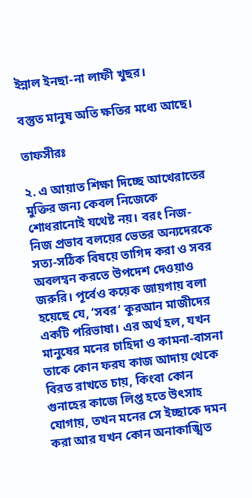ইন্নাল ইনছা-না লাফী খুছর।

বস্তুত মানুষ অতি ক্ষতির মধ্যে আছে।

তাফসীরঃ

২. এ আয়াত শিক্ষা দিচ্ছে আখেরাতের মুক্তির জন্য কেবল নিজেকে শোধরানোই যথেষ্ট নয়। বরং নিজ-নিজ প্রভাব বলয়ের ভেতর অন্যদেরকে সত্য-সঠিক বিষয়ে তাগিদ করা ও সবর অবলম্বন করতে উপদেশ দেওয়াও জরুরি। পূর্বেও কয়েক জায়গায় বলা হয়েছে যে, ‘সবর’ কুরআন মাজীদের একটি পরিভাষা। এর অর্থ হল, যখন মানুষের মনের চাহিদা ও কামনা-বাসনা তাকে কোন ফরয কাজ আদায় থেকে বিরত রাখতে চায়, কিংবা কোন গুনাহের কাজে লিপ্ত হতে উৎসাহ যোগায়, তখন মনের সে ইচ্ছাকে দমন করা আর যখন কোন অনাকাঙ্খিত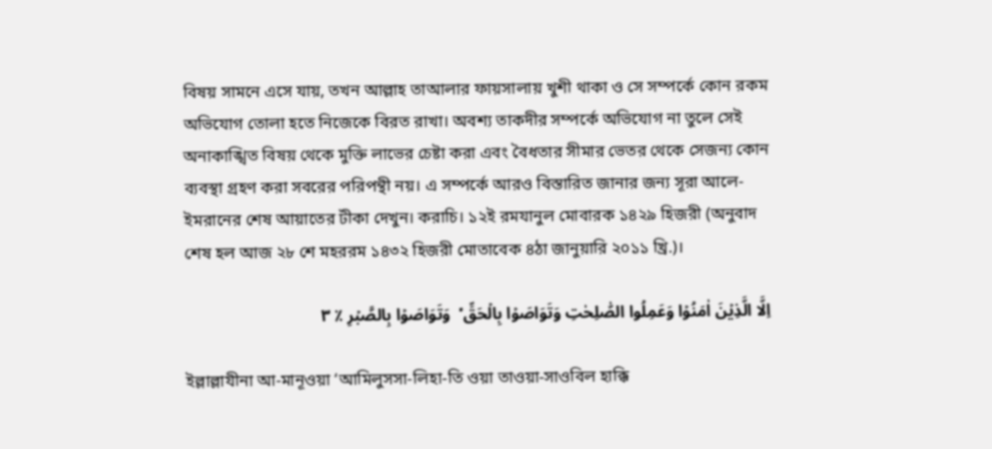বিষয় সামনে এসে যায়, তখন আল্লাহ তাআলার ফায়সালায় খুশী থাকা ও সে সম্পর্কে কোন রকম অভিযোগ তোলা হতে নিজেকে বিরত রাখা। অবশ্য তাকদীর সম্পর্কে অভিযোগ না তুলে সেই অনাকাঙ্খিত বিষয় থেকে মুক্তি লাভের চেষ্টা করা এবং বৈধতার সীমার ভেতর থেকে সেজন্য কোন ব্যবস্থা গ্রহণ করা সবরের পরিপন্থী নয়। এ সম্পর্কে আরও বিস্তারিত জানার জন্য সূরা আলে-ইমরানের শেষ আয়াতের টীকা দেখুন। করাচি। ১২ই রমযানুল মোবারক ১৪২৯ হিজরী (অনুবাদ শেষ হল আজ ২৮ শে মহররম ১৪৩২ হিজরী মোতাবেক ৪ঠা জানুয়ারি ২০১১ খ্রি.)।

اِلَّا الَّذِیۡنَ اٰمَنُوۡا وَعَمِلُوا الصّٰلِحٰتِ وَتَوَاصَوۡا بِالۡحَقِّ ۬ۙ  وَتَوَاصَوۡا بِالصَّبۡرِ ٪ ٣

ইল্লাল্লাযীনা আ-মানূওয়া ‘আমিলুসসা-লিহা-তি ওয়া তাওয়া-সাওবিল হাক্কি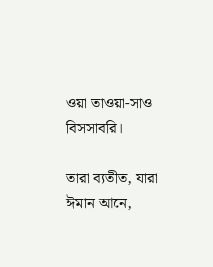ওয়া তাওয়া-সাও বিসসাবরি।

তারা ব্যতীত, যারা ঈমান আনে,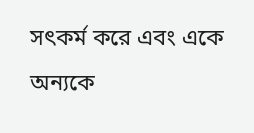সৎকর্ম করে এবং একে অন্যকে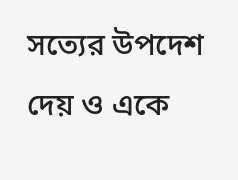সত্যের উপদেশ দেয় ও একে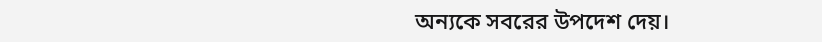অন্যকে সবরের উপদেশ দেয়।